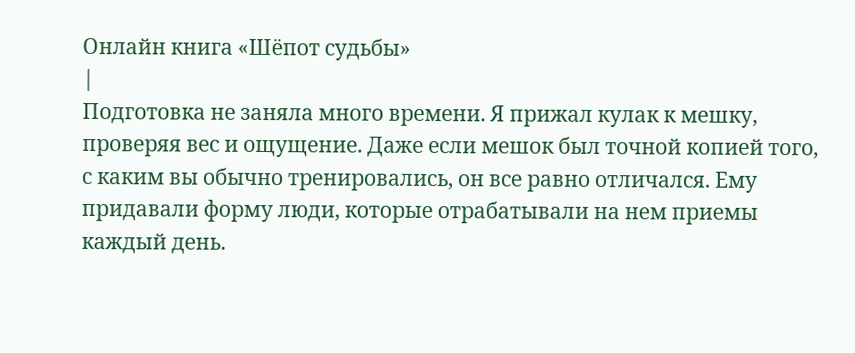Онлайн книга «Шёпот судьбы»
|
Подготовка не заняла много времени. Я прижал кулак к мешку, проверяя вес и ощущение. Даже если мешок был точной копией того, с каким вы обычно тренировались, он все равно отличался. Ему придавали форму люди, которые отрабатывали на нем приемы каждый день.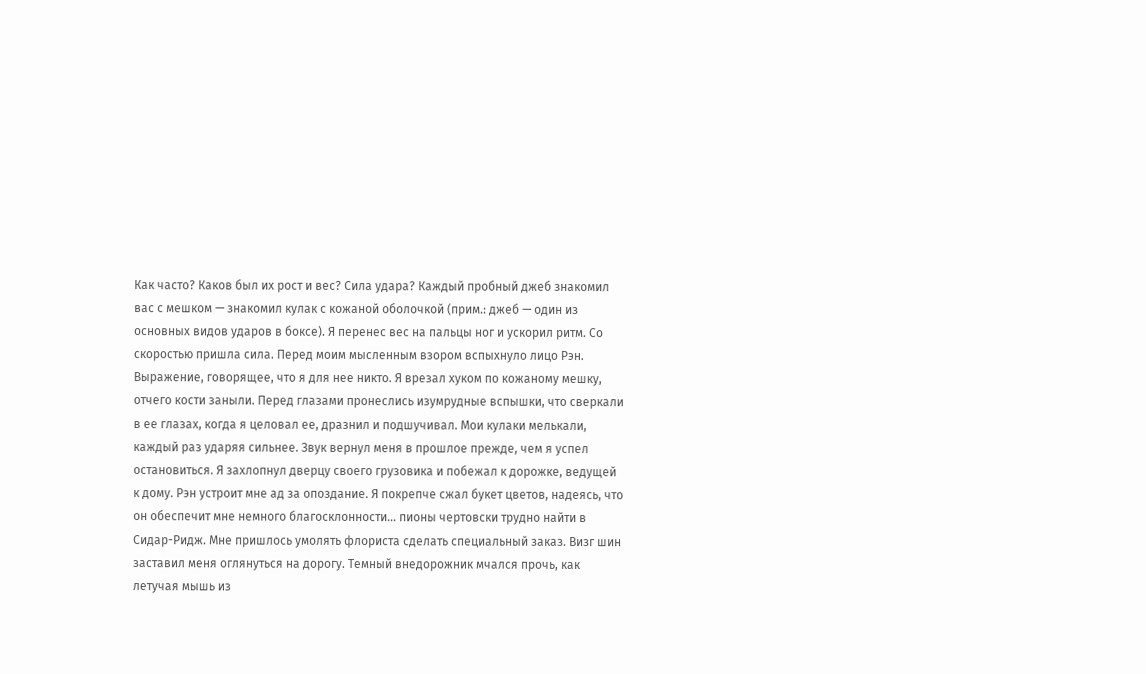Как часто? Каков был их рост и вес? Сила удара? Каждый пробный джеб знакомил вас с мешком — знакомил кулак с кожаной оболочкой (прим.: джеб — один из основных видов ударов в боксе). Я перенес вес на пальцы ног и ускорил ритм. Со скоростью пришла сила. Перед моим мысленным взором вспыхнуло лицо Рэн. Выражение, говорящее, что я для нее никто. Я врезал хуком по кожаному мешку, отчего кости заныли. Перед глазами пронеслись изумрудные вспышки, что сверкали в ее глазах, когда я целовал ее, дразнил и подшучивал. Мои кулаки мелькали, каждый раз ударяя сильнее. Звук вернул меня в прошлое прежде, чем я успел остановиться. Я захлопнул дверцу своего грузовика и побежал к дорожке, ведущей к дому. Рэн устроит мне ад за опоздание. Я покрепче сжал букет цветов, надеясь, что он обеспечит мне немного благосклонности… пионы чертовски трудно найти в Сидар-Ридж. Мне пришлось умолять флориста сделать специальный заказ. Визг шин заставил меня оглянуться на дорогу. Темный внедорожник мчался прочь, как летучая мышь из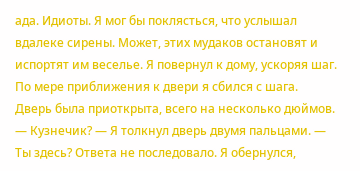ада. Идиоты. Я мог бы поклясться, что услышал вдалеке сирены. Может, этих мудаков остановят и испортят им веселье. Я повернул к дому, ускоряя шаг. По мере приближения к двери я сбился с шага. Дверь была приоткрыта, всего на несколько дюймов. — Кузнечик? — Я толкнул дверь двумя пальцами. — Ты здесь? Ответа не последовало. Я обернулся,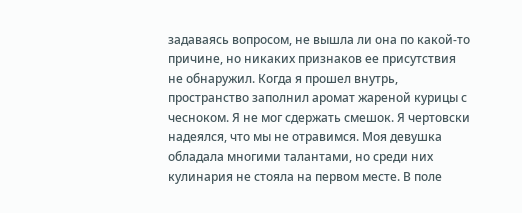задаваясь вопросом, не вышла ли она по какой-то причине, но никаких признаков ее присутствия не обнаружил. Когда я прошел внутрь, пространство заполнил аромат жареной курицы с чесноком. Я не мог сдержать смешок. Я чертовски надеялся, что мы не отравимся. Моя девушка обладала многими талантами, но среди них кулинария не стояла на первом месте. В поле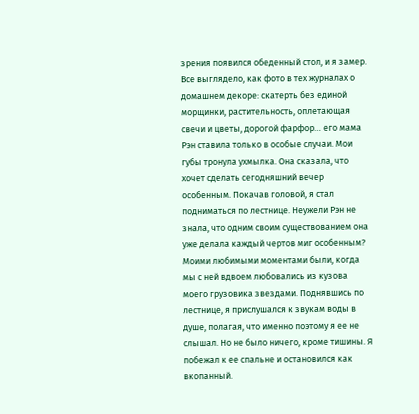зрения появился обеденный стол, и я замер. Все выглядело, как фото в тех журналах о домашнем декоре: скатерть без единой морщинки, растительность, оплетающая свечи и цветы, дорогой фарфор… его мама Рэн ставила только в особые случаи. Мои губы тронула ухмылка. Она сказала, что хочет сделать сегодняшний вечер особенным. Покачав головой, я стал подниматься по лестнице. Неужели Рэн не знала, что одним своим существованием она уже делала каждый чертов миг особенным? Моими любимыми моментами были, когда мы с ней вдвоем любовались из кузова моего грузовика звездами. Поднявшись по лестнице, я прислушался к звукам воды в душе, полагая, что именно поэтому я ее не слышал. Но не было ничего, кроме тишины. Я побежал к ее спальне и остановился как вкопанный.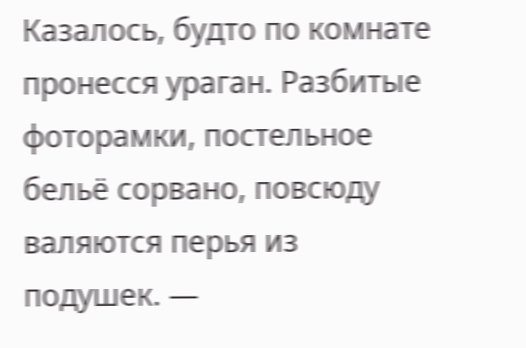Казалось, будто по комнате пронесся ураган. Разбитые фоторамки, постельное бельё сорвано, повсюду валяются перья из подушек. —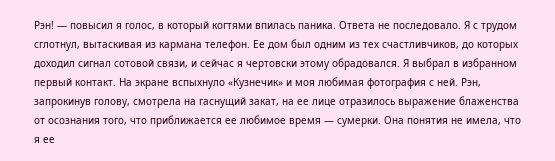Рэн! — повысил я голос, в который когтями впилась паника. Ответа не последовало. Я с трудом сглотнул, вытаскивая из кармана телефон. Ее дом был одним из тех счастливчиков, до которых доходил сигнал сотовой связи, и сейчас я чертовски этому обрадовался. Я выбрал в избранном первый контакт. На экране вспыхнуло «Кузнечик» и моя любимая фотография с ней. Рэн, запрокинув голову, смотрела на гаснущий закат, на ее лице отразилось выражение блаженства от осознания того, что приближается ее любимое время — сумерки. Она понятия не имела, что я ее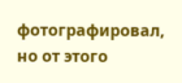фотографировал, но от этого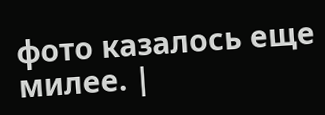фото казалось еще милее. |